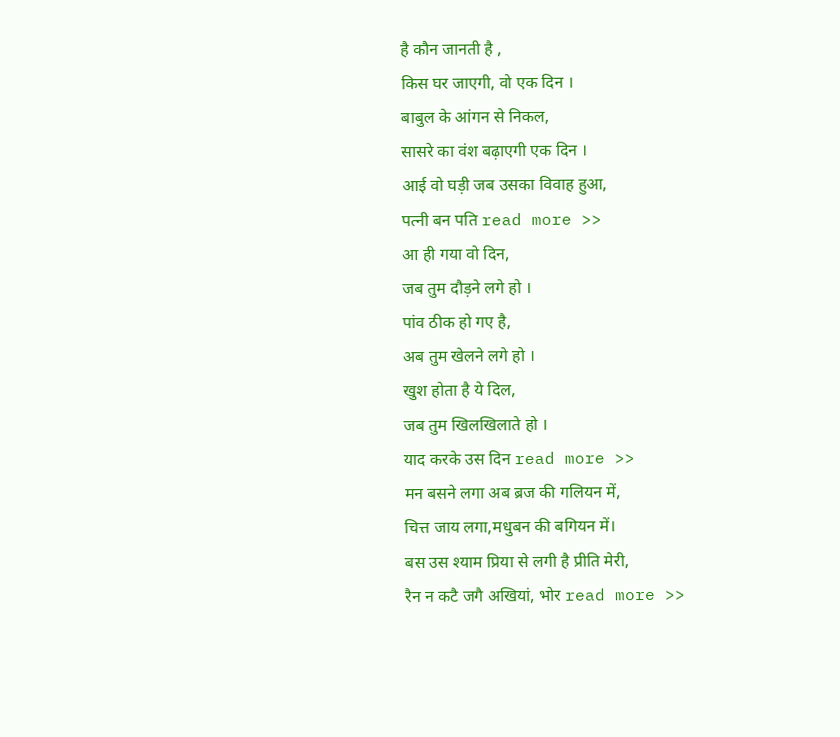है कौन जानती है ,
किस घर जाएगी, वो एक दिन ।
बाबुल के आंगन से निकल,
सासरे का वंश बढ़ाएगी एक दिन ।
आई वो घड़ी जब उसका विवाह हुआ,
पत्नी बन पति read more >>
आ ही गया वो दिन,
जब तुम दौड़ने लगे हो ।
पांव ठीक हो गए है,
अब तुम खेलने लगे हो ।
खुश होता है ये दिल,
जब तुम खिलखिलाते हो ।
याद करके उस दिन read more >>
मन बसने लगा अब ब्रज की गलियन में,
चित्त जाय लगा,मधुबन की बगियन में।
बस उस श्याम प्रिया से लगी है प्रीति मेरी,
रैन न कटै जगै अखियां, भोर read more >>